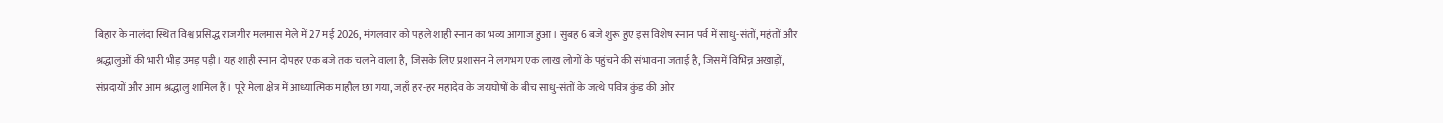बिहार के नालंदा स्थित विश्व प्रसिद्ध राजगीर मलमास मेले में 27 मई 2026, मंगलवार को पहले शाही स्नान का भव्य आगाज हुआ। सुबह 6 बजे शुरू हुए इस विशेष स्नान पर्व में साधु-संतों, महंतों और श्रद्धालुओं की भारी भीड़ उमड़ पड़ी। यह शाही स्नान दोपहर एक बजे तक चलने वाला है, जिसके लिए प्रशासन ने लगभग एक लाख लोगों के पहुंचने की संभावना जताई है, जिसमें विभिन्न अखाड़ों, संप्रदायों और आम श्रद्धालु शामिल हैं। पूरे मेला क्षेत्र में आध्यात्मिक माहौल छा गया, जहाँ हर-हर महादेव के जयघोषों के बीच साधु-संतों के जत्थे पवित्र कुंड की ओर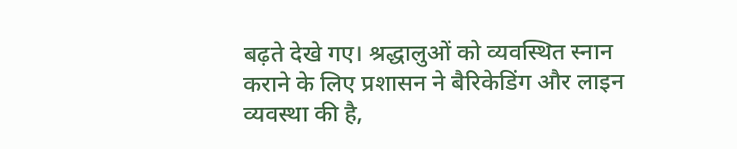बढ़ते देखे गए। श्रद्धालुओं को व्यवस्थित स्नान कराने के लिए प्रशासन ने बैरिकेडिंग और लाइन व्यवस्था की है,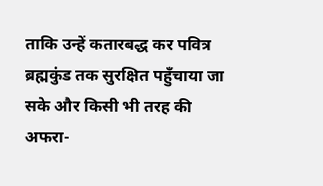ताकि उन्हें कतारबद्ध कर पवित्र ब्रह्मकुंड तक सुरक्षित पहुँचाया जा सके और किसी भी तरह की अफरा-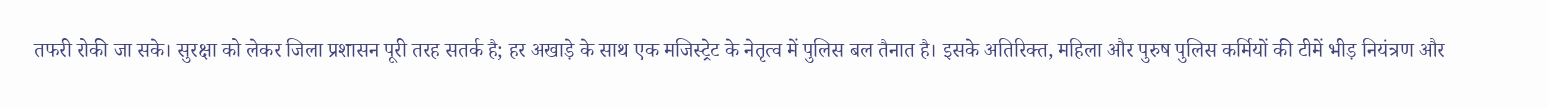तफरी रोकी जा सके। सुरक्षा को लेकर जिला प्रशासन पूरी तरह सतर्क है; हर अखाड़े के साथ एक मजिस्ट्रेट के नेतृत्व में पुलिस बल तैनात है। इसके अतिरिक्त, महिला और पुरुष पुलिस कर्मियों की टीमें भीड़ नियंत्रण और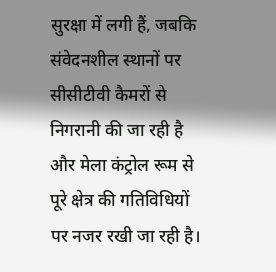सुरक्षा में लगी हैं, जबकि संवेदनशील स्थानों पर सीसीटीवी कैमरों से निगरानी की जा रही है और मेला कंट्रोल रूम से पूरे क्षेत्र की गतिविधियों पर नजर रखी जा रही है।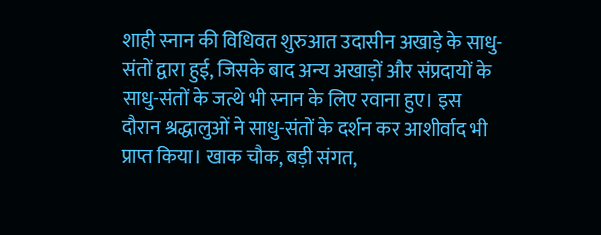शाही स्नान की विधिवत शुरुआत उदासीन अखाड़े के साधु-संतों द्वारा हुई, जिसके बाद अन्य अखाड़ों और संप्रदायों के साधु-संतों के जत्थे भी स्नान के लिए रवाना हुए। इस दौरान श्रद्धालुओं ने साधु-संतों के दर्शन कर आशीर्वाद भी प्राप्त किया। खाक चौक, बड़ी संगत,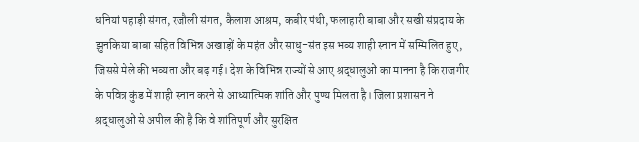धनियां पहाड़ी संगत, रजौली संगत, कैलाश आश्रम, कबीर पंथी, फलाहारी बाबा और सखी संप्रदाय के झुनकिया बाबा सहित विभिन्न अखाड़ों के महंत और साधु-संत इस भव्य शाही स्नान में सम्मिलित हुए, जिससे मेले की भव्यता और बढ़ गई। देश के विभिन्न राज्यों से आए श्रद्धालुओं का मानना है कि राजगीर के पवित्र कुंड में शाही स्नान करने से आध्यात्मिक शांति और पुण्य मिलता है। जिला प्रशासन ने श्रद्धालुओं से अपील की है कि वे शांतिपूर्ण और सुरक्षित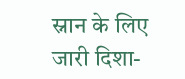स्नान के लिए जारी दिशा-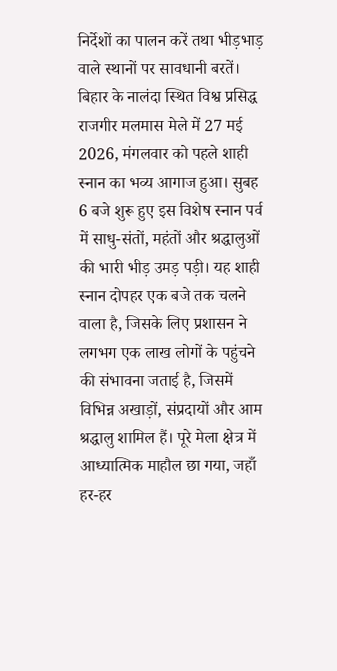निर्देशों का पालन करें तथा भीड़भाड़ वाले स्थानों पर सावधानी बरतें।
बिहार के नालंदा स्थित विश्व प्रसिद्ध राजगीर मलमास मेले में 27 मई 2026, मंगलवार को पहले शाही स्नान का भव्य आगाज हुआ। सुबह 6 बजे शुरू हुए इस विशेष स्नान पर्व में साधु-संतों, महंतों और श्रद्धालुओं की भारी भीड़ उमड़ पड़ी। यह शाही स्नान दोपहर एक बजे तक चलने वाला है, जिसके लिए प्रशासन ने लगभग एक लाख लोगों के पहुंचने की संभावना जताई है, जिसमें विभिन्न अखाड़ों, संप्रदायों और आम श्रद्धालु शामिल हैं। पूरे मेला क्षेत्र में आध्यात्मिक माहौल छा गया, जहाँ हर-हर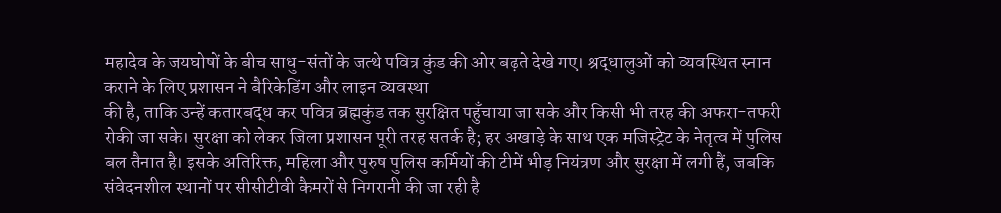महादेव के जयघोषों के बीच साधु-संतों के जत्थे पवित्र कुंड की ओर बढ़ते देखे गए। श्रद्धालुओं को व्यवस्थित स्नान कराने के लिए प्रशासन ने बैरिकेडिंग और लाइन व्यवस्था
की है, ताकि उन्हें कतारबद्ध कर पवित्र ब्रह्मकुंड तक सुरक्षित पहुँचाया जा सके और किसी भी तरह की अफरा-तफरी रोकी जा सके। सुरक्षा को लेकर जिला प्रशासन पूरी तरह सतर्क है; हर अखाड़े के साथ एक मजिस्ट्रेट के नेतृत्व में पुलिस बल तैनात है। इसके अतिरिक्त, महिला और पुरुष पुलिस कर्मियों की टीमें भीड़ नियंत्रण और सुरक्षा में लगी हैं, जबकि संवेदनशील स्थानों पर सीसीटीवी कैमरों से निगरानी की जा रही है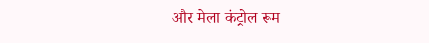और मेला कंट्रोल रूम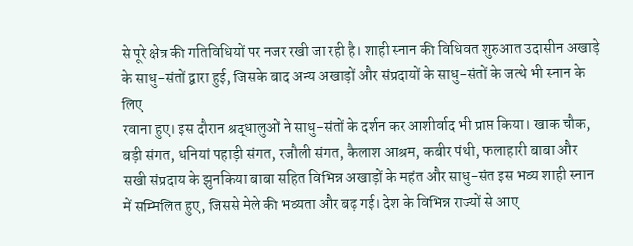से पूरे क्षेत्र की गतिविधियों पर नजर रखी जा रही है। शाही स्नान की विधिवत शुरुआत उदासीन अखाड़े के साधु-संतों द्वारा हुई, जिसके बाद अन्य अखाड़ों और संप्रदायों के साधु-संतों के जत्थे भी स्नान के लिए
रवाना हुए। इस दौरान श्रद्धालुओं ने साधु-संतों के दर्शन कर आशीर्वाद भी प्राप्त किया। खाक चौक, बड़ी संगत, धनियां पहाड़ी संगत, रजौली संगत, कैलाश आश्रम, कबीर पंथी, फलाहारी बाबा और सखी संप्रदाय के झुनकिया बाबा सहित विभिन्न अखाड़ों के महंत और साधु-संत इस भव्य शाही स्नान में सम्मिलित हुए, जिससे मेले की भव्यता और बढ़ गई। देश के विभिन्न राज्यों से आए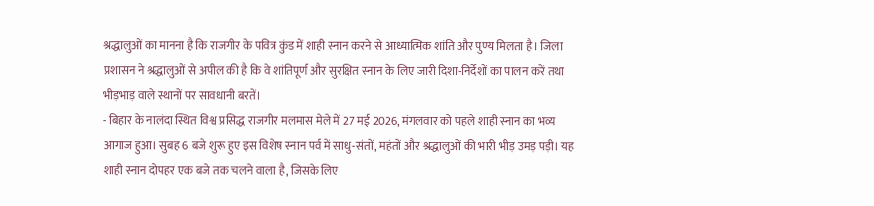श्रद्धालुओं का मानना है कि राजगीर के पवित्र कुंड में शाही स्नान करने से आध्यात्मिक शांति और पुण्य मिलता है। जिला प्रशासन ने श्रद्धालुओं से अपील की है कि वे शांतिपूर्ण और सुरक्षित स्नान के लिए जारी दिशा-निर्देशों का पालन करें तथा भीड़भाड़ वाले स्थानों पर सावधानी बरतें।
- बिहार के नालंदा स्थित विश्व प्रसिद्ध राजगीर मलमास मेले में 27 मई 2026, मंगलवार को पहले शाही स्नान का भव्य आगाज हुआ। सुबह 6 बजे शुरू हुए इस विशेष स्नान पर्व में साधु-संतों, महंतों और श्रद्धालुओं की भारी भीड़ उमड़ पड़ी। यह शाही स्नान दोपहर एक बजे तक चलने वाला है, जिसके लिए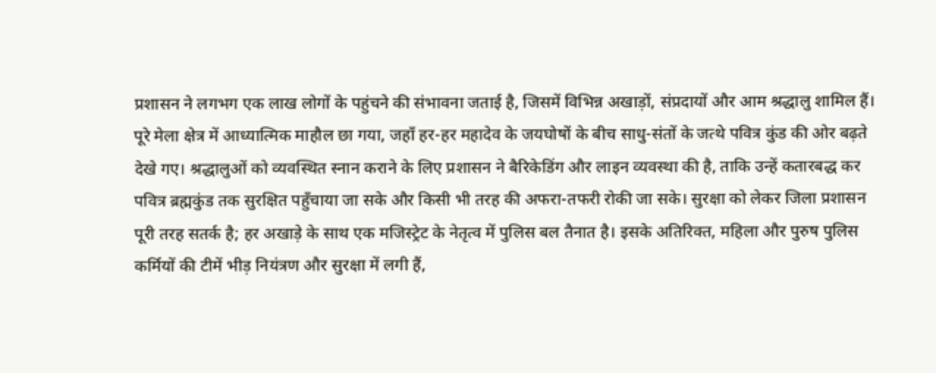प्रशासन ने लगभग एक लाख लोगों के पहुंचने की संभावना जताई है, जिसमें विभिन्न अखाड़ों, संप्रदायों और आम श्रद्धालु शामिल हैं। पूरे मेला क्षेत्र में आध्यात्मिक माहौल छा गया, जहाँ हर-हर महादेव के जयघोषों के बीच साधु-संतों के जत्थे पवित्र कुंड की ओर बढ़ते देखे गए। श्रद्धालुओं को व्यवस्थित स्नान कराने के लिए प्रशासन ने बैरिकेडिंग और लाइन व्यवस्था की है, ताकि उन्हें कतारबद्ध कर पवित्र ब्रह्मकुंड तक सुरक्षित पहुँचाया जा सके और किसी भी तरह की अफरा-तफरी रोकी जा सके। सुरक्षा को लेकर जिला प्रशासन पूरी तरह सतर्क है; हर अखाड़े के साथ एक मजिस्ट्रेट के नेतृत्व में पुलिस बल तैनात है। इसके अतिरिक्त, महिला और पुरुष पुलिस कर्मियों की टीमें भीड़ नियंत्रण और सुरक्षा में लगी हैं,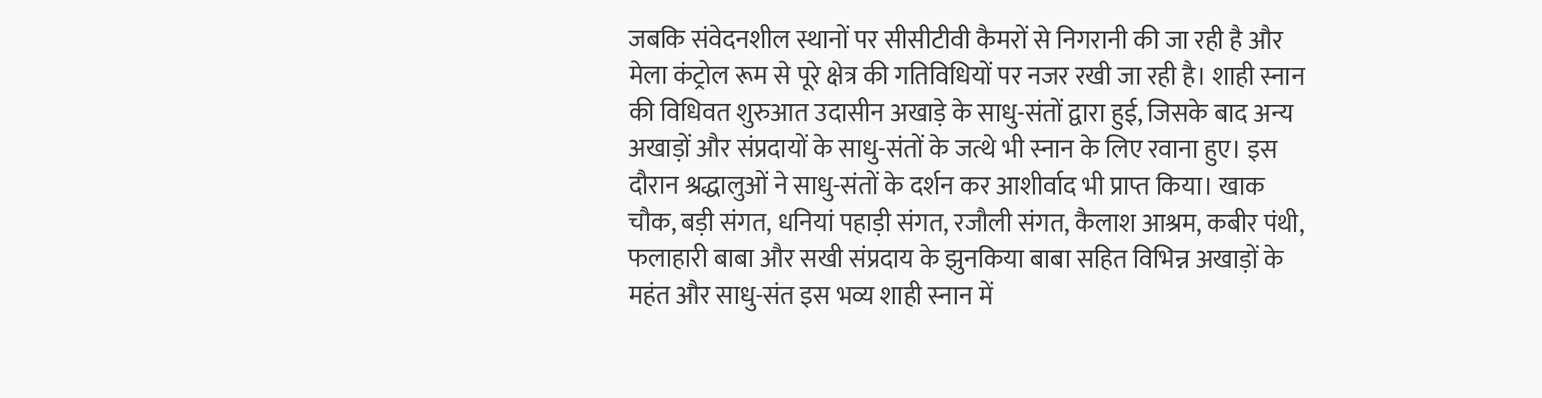जबकि संवेदनशील स्थानों पर सीसीटीवी कैमरों से निगरानी की जा रही है और मेला कंट्रोल रूम से पूरे क्षेत्र की गतिविधियों पर नजर रखी जा रही है। शाही स्नान की विधिवत शुरुआत उदासीन अखाड़े के साधु-संतों द्वारा हुई, जिसके बाद अन्य अखाड़ों और संप्रदायों के साधु-संतों के जत्थे भी स्नान के लिए रवाना हुए। इस दौरान श्रद्धालुओं ने साधु-संतों के दर्शन कर आशीर्वाद भी प्राप्त किया। खाक चौक, बड़ी संगत, धनियां पहाड़ी संगत, रजौली संगत, कैलाश आश्रम, कबीर पंथी, फलाहारी बाबा और सखी संप्रदाय के झुनकिया बाबा सहित विभिन्न अखाड़ों के महंत और साधु-संत इस भव्य शाही स्नान में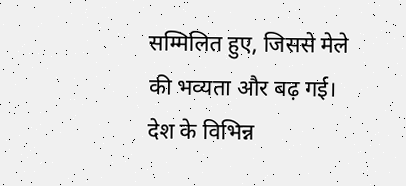सम्मिलित हुए, जिससे मेले की भव्यता और बढ़ गई। देश के विभिन्न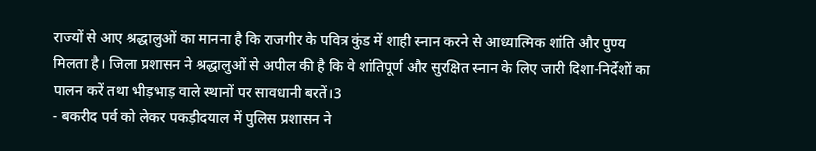राज्यों से आए श्रद्धालुओं का मानना है कि राजगीर के पवित्र कुंड में शाही स्नान करने से आध्यात्मिक शांति और पुण्य मिलता है। जिला प्रशासन ने श्रद्धालुओं से अपील की है कि वे शांतिपूर्ण और सुरक्षित स्नान के लिए जारी दिशा-निर्देशों का पालन करें तथा भीड़भाड़ वाले स्थानों पर सावधानी बरतें।3
- बकरीद पर्व को लेकर पकड़ीदयाल में पुलिस प्रशासन ने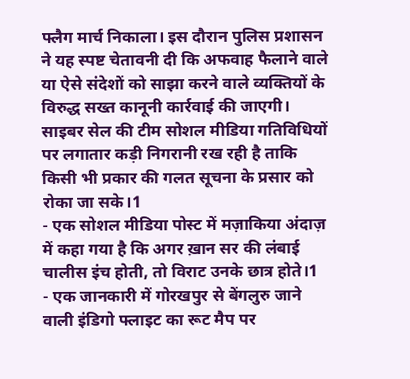फ्लैग मार्च निकाला। इस दौरान पुलिस प्रशासन ने यह स्पष्ट चेतावनी दी कि अफवाह फैलाने वाले या ऐसे संदेशों को साझा करने वाले व्यक्तियों के विरुद्ध सख्त कानूनी कार्रवाई की जाएगी। साइबर सेल की टीम सोशल मीडिया गतिविधियों पर लगातार कड़ी निगरानी रख रही है ताकि किसी भी प्रकार की गलत सूचना के प्रसार को रोका जा सके।1
- एक सोशल मीडिया पोस्ट में मज़ाकिया अंदाज़ में कहा गया है कि अगर ख़ान सर की लंबाई चालीस इंच होती, तो विराट उनके छात्र होते।1
- एक जानकारी में गोरखपुर से बेंगलुरु जाने वाली इंडिगो फ्लाइट का रूट मैप पर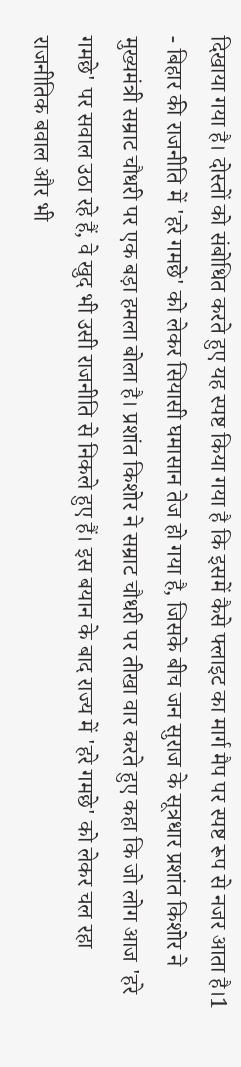दिखाया गया है। दोस्तों को संबोधित करते हुए यह स्पष्ट किया गया है कि इसमें कैसे फ्लाइट का मार्ग मैप पर स्पष्ट रूप से नजर आता है।1
- बिहार की राजनीति में 'हरे गमछे' को लेकर सियासी घमासान तेज हो गया है, जिसके बीच जन सुराज के सूत्रधार प्रशांत किशोर ने मुख्यमंत्री सम्राट चौधरी पर एक बड़ा हमला बोला है। प्रशांत किशोर ने सम्राट चौधरी पर तीखा वार करते हुए कहा कि जो लोग आज 'हरे गमछे' पर सवाल उठा रहे हैं, वे खुद भी उसी राजनीति से निकले हुए हैं। इस बयान के बाद राज्य में 'हरे गमछे' को लेकर चल रहा राजनीतिक बवाल और भी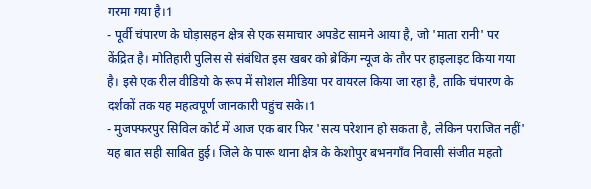गरमा गया है।1
- पूर्वी चंपारण के घोड़ासहन क्षेत्र से एक समाचार अपडेट सामने आया है, जो 'माता रानी' पर केंद्रित है। मोतिहारी पुलिस से संबंधित इस खबर को ब्रेकिंग न्यूज के तौर पर हाइलाइट किया गया है। इसे एक रील वीडियो के रूप में सोशल मीडिया पर वायरल किया जा रहा है, ताकि चंपारण के दर्शकों तक यह महत्वपूर्ण जानकारी पहुंच सके।1
- मुजफ्फरपुर सिविल कोर्ट में आज एक बार फिर 'सत्य परेशान हो सकता है, लेकिन पराजित नहीं' यह बात सही साबित हुई। जिले के पारू थाना क्षेत्र के केशोपुर बभनगाँव निवासी संजीत महतो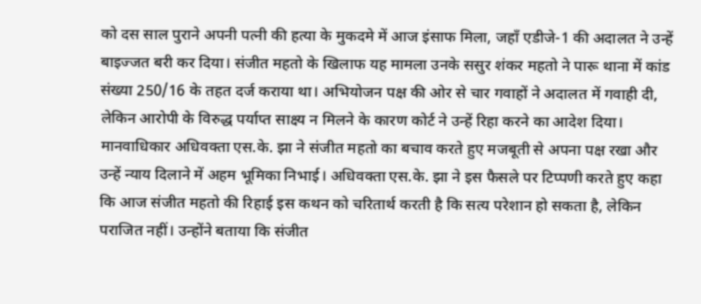को दस साल पुराने अपनी पत्नी की हत्या के मुकदमे में आज इंसाफ मिला, जहाँ एडीजे-1 की अदालत ने उन्हें बाइज्जत बरी कर दिया। संजीत महतो के खिलाफ यह मामला उनके ससुर शंकर महतो ने पारू थाना में कांड संख्या 250/16 के तहत दर्ज कराया था। अभियोजन पक्ष की ओर से चार गवाहों ने अदालत में गवाही दी, लेकिन आरोपी के विरुद्ध पर्याप्त साक्ष्य न मिलने के कारण कोर्ट ने उन्हें रिहा करने का आदेश दिया। मानवाधिकार अधिवक्ता एस.के. झा ने संजीत महतो का बचाव करते हुए मजबूती से अपना पक्ष रखा और उन्हें न्याय दिलाने में अहम भूमिका निभाई। अधिवक्ता एस.के. झा ने इस फैसले पर टिप्पणी करते हुए कहा कि आज संजीत महतो की रिहाई इस कथन को चरितार्थ करती है कि सत्य परेशान हो सकता है, लेकिन पराजित नहीं। उन्होंने बताया कि संजीत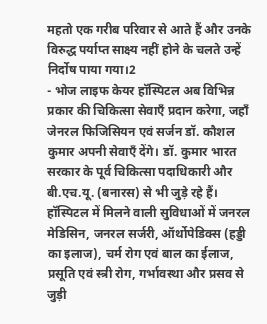महतो एक गरीब परिवार से आते हैं और उनके विरुद्ध पर्याप्त साक्ष्य नहीं होने के चलते उन्हें निर्दोष पाया गया।2
- भोज लाइफ केयर हॉस्पिटल अब विभिन्न प्रकार की चिकित्सा सेवाएँ प्रदान करेगा, जहाँ जेनरल फिजिसियन एवं सर्जन डॉ. कौशल कुमार अपनी सेवाएँ देंगे। डॉ. कुमार भारत सरकार के पूर्व चिकित्सा पदाधिकारी और बी.एच.यू. (बनारस) से भी जुड़े रहे हैं। हॉस्पिटल में मिलने वाली सुविधाओं में जनरल मेडिसिन, जनरल सर्जरी, ऑर्थोपेडिक्स (हड्डी का इलाज), चर्म रोग एवं बाल का ईलाज, प्रसूति एवं स्त्री रोग, गर्भावस्था और प्रसव से जुड़ी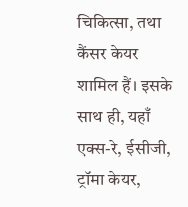चिकित्सा, तथा कैंसर केयर शामिल हैं। इसके साथ ही, यहाँ एक्स-रे, ईसीजी, ट्रॉमा केयर,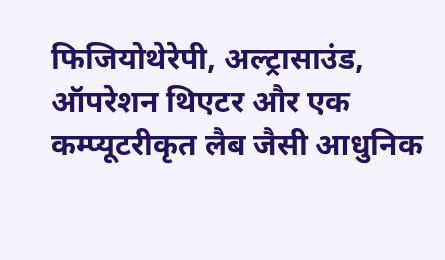फिजियोथेरेपी, अल्ट्रासाउंड, ऑपरेशन थिएटर और एक कम्प्यूटरीकृत लैब जैसी आधुनिक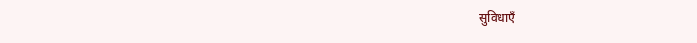सुविधाएँ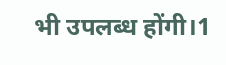भी उपलब्ध होंगी।1